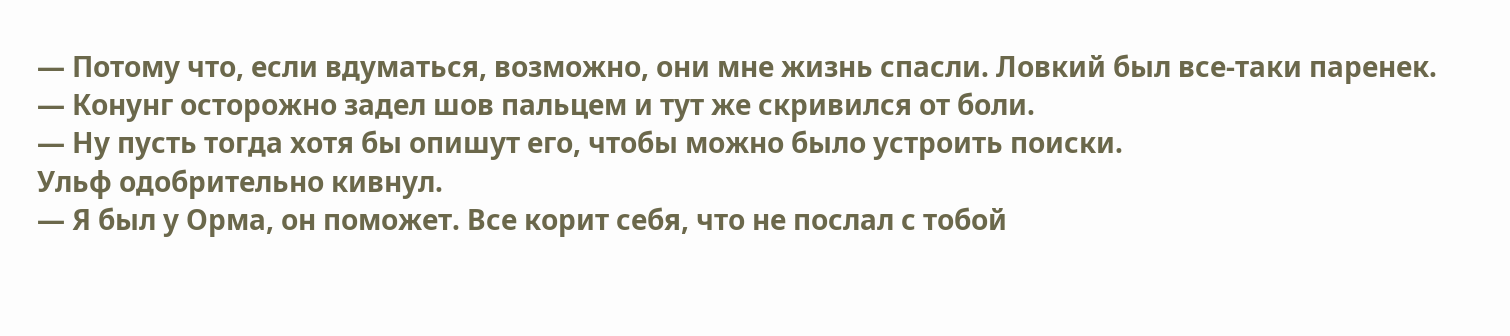— Потому что, если вдуматься, возможно, они мне жизнь спасли. Ловкий был все-таки паренек. — Конунг осторожно задел шов пальцем и тут же скривился от боли.
— Ну пусть тогда хотя бы опишут его, чтобы можно было устроить поиски.
Ульф одобрительно кивнул.
— Я был у Орма, он поможет. Все корит себя, что не послал с тобой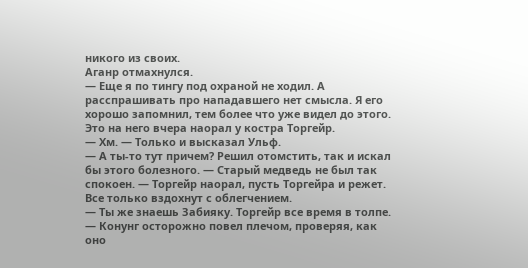никого из своих.
Аганр отмахнулся.
— Еще я по тингу под охраной не ходил. А расспрашивать про нападавшего нет смысла. Я его хорошо запомнил, тем более что уже видел до этого. Это на него вчера наорал у костра Торгейр.
— Хм. — Только и высказал Ульф.
— А ты-то тут причем? Решил отомстить, так и искал бы этого болезного. — Старый медведь не был так спокоен. — Торгейр наорал, пусть Торгейра и режет. Все только вздохнут с облегчением.
— Ты же знаешь Забияку. Торгейр все время в толпе. — Конунг осторожно повел плечом, проверяя, как оно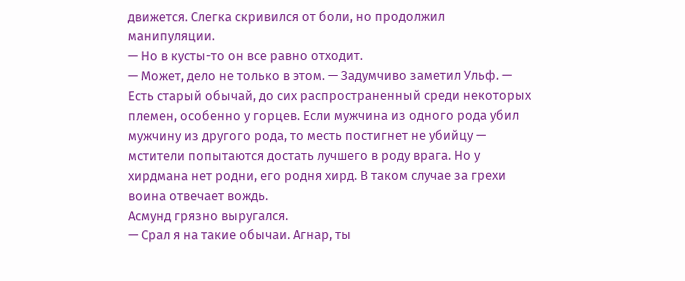движется. Слегка скривился от боли, но продолжил манипуляции.
— Но в кусты-то он все равно отходит.
— Может, дело не только в этом. — Задумчиво заметил Ульф. — Есть старый обычай, до сих распространенный среди некоторых племен, особенно у горцев. Если мужчина из одного рода убил мужчину из другого рода, то месть постигнет не убийцу — мстители попытаются достать лучшего в роду врага. Но у хирдмана нет родни, его родня хирд. В таком случае за грехи воина отвечает вождь.
Асмунд грязно выругался.
— Срал я на такие обычаи. Агнар, ты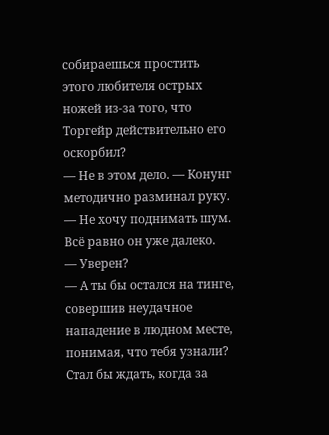собираешься простить этого любителя острых ножей из-за того, что Торгейр действительно его оскорбил?
— Не в этом дело. — Конунг методично разминал руку. — Не хочу поднимать шум. Всё равно он уже далеко.
— Уверен?
— А ты бы остался на тинге, совершив неудачное нападение в людном месте, понимая, что тебя узнали? Стал бы ждать, когда за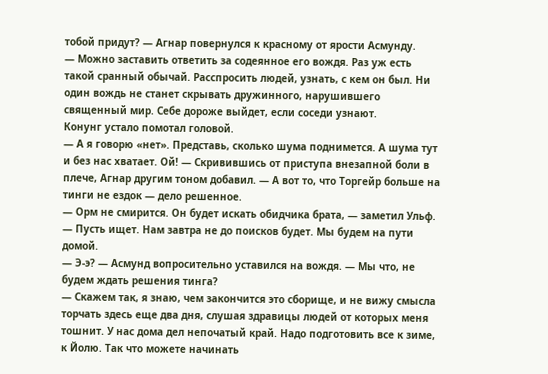тобой придут? — Агнар повернулся к красному от ярости Асмунду.
— Можно заставить ответить за содеянное его вождя. Раз уж есть такой сранный обычай. Расспросить людей, узнать, с кем он был. Ни один вождь не станет скрывать дружинного, нарушившего священный мир. Себе дороже выйдет, если соседи узнают.
Конунг устало помотал головой.
— А я говорю «нет». Представь, сколько шума поднимется. А шума тут и без нас хватает. Ой! — Скривившись от приступа внезапной боли в плече, Агнар другим тоном добавил. — А вот то, что Торгейр больше на тинги не ездок — дело решенное.
— Орм не смирится. Он будет искать обидчика брата, — заметил Ульф.
— Пусть ищет. Нам завтра не до поисков будет. Мы будем на пути домой.
— Э-э? — Асмунд вопросительно уставился на вождя. — Мы что, не будем ждать решения тинга?
— Скажем так, я знаю, чем закончится это сборище, и не вижу смысла торчать здесь еще два дня, слушая здравицы людей от которых меня тошнит. У нас дома дел непочатый край. Надо подготовить все к зиме, к Йолю. Так что можете начинать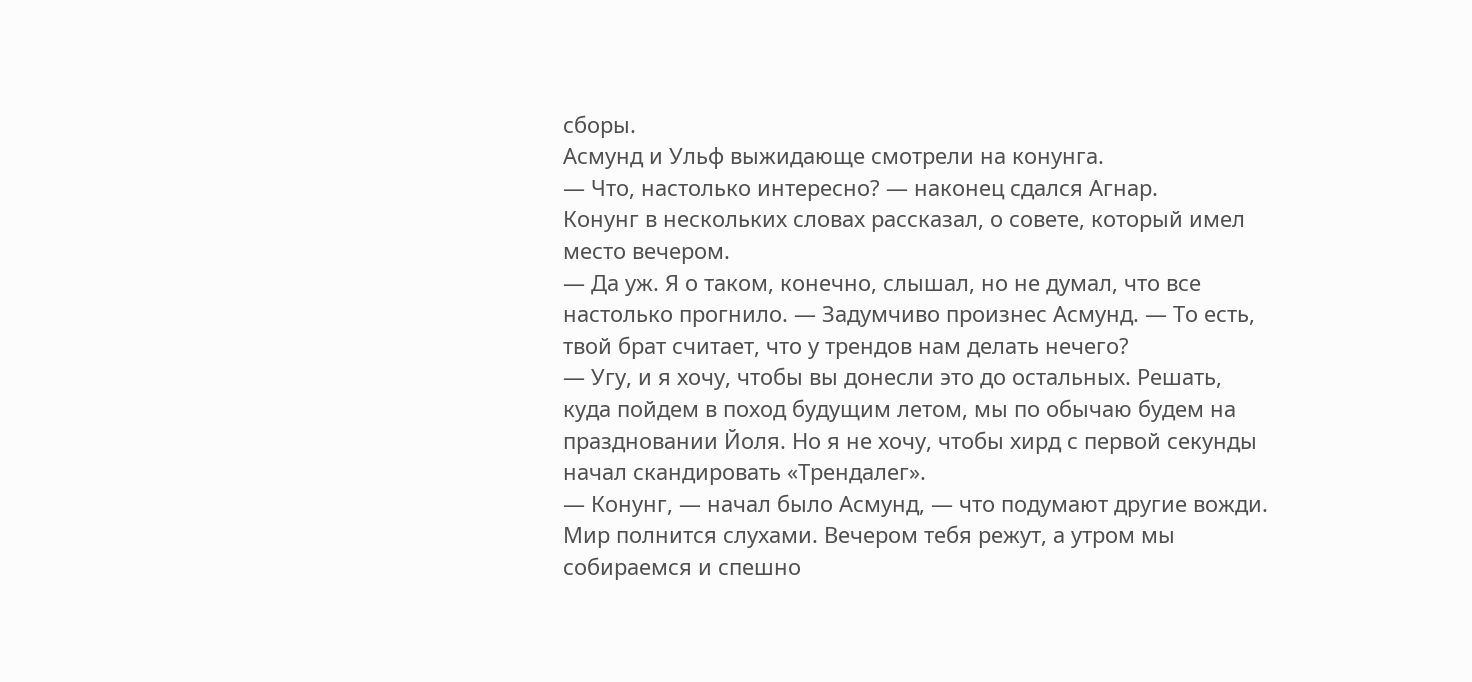сборы.
Асмунд и Ульф выжидающе смотрели на конунга.
— Что, настолько интересно? — наконец сдался Агнар.
Конунг в нескольких словах рассказал, о совете, который имел место вечером.
— Да уж. Я о таком, конечно, слышал, но не думал, что все настолько прогнило. — Задумчиво произнес Асмунд. — То есть, твой брат считает, что у трендов нам делать нечего?
— Угу, и я хочу, чтобы вы донесли это до остальных. Решать, куда пойдем в поход будущим летом, мы по обычаю будем на праздновании Йоля. Но я не хочу, чтобы хирд с первой секунды начал скандировать «Трендалег».
— Конунг, — начал было Асмунд, — что подумают другие вожди. Мир полнится слухами. Вечером тебя режут, а утром мы собираемся и спешно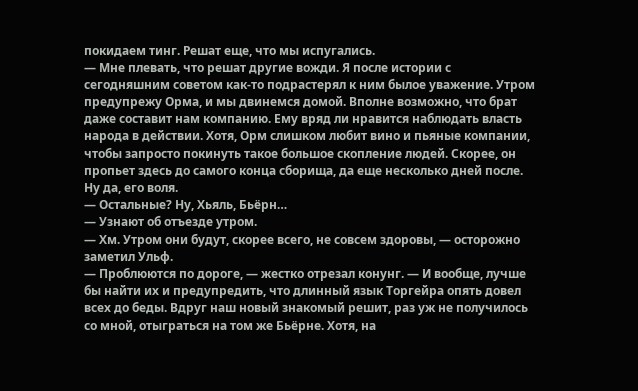покидаем тинг. Решат еще, что мы испугались.
— Мне плевать, что решат другие вожди. Я после истории с сегодняшним советом как-то подрастерял к ним былое уважение. Утром предупрежу Орма, и мы двинемся домой. Вполне возможно, что брат даже составит нам компанию. Ему вряд ли нравится наблюдать власть народа в действии. Хотя, Орм слишком любит вино и пьяные компании, чтобы запросто покинуть такое большое скопление людей. Скорее, он пропьет здесь до самого конца сборища, да еще несколько дней после. Ну да, его воля.
— Остальные? Ну, Хьяль, Бьёрн…
— Узнают об отъезде утром.
— Хм. Утром они будут, скорее всего, не совсем здоровы, — осторожно заметил Ульф.
— Проблюются по дороге, — жестко отрезал конунг. — И вообще, лучше бы найти их и предупредить, что длинный язык Торгейра опять довел всех до беды. Вдруг наш новый знакомый решит, раз уж не получилось со мной, отыграться на том же Бьёрне. Хотя, на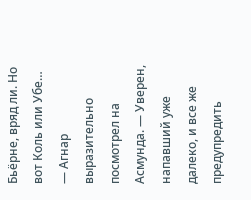Бьёрне, вряд ли. Но вот Коль или Убе… — Агнар выразительно посмотрел на Асмунда. — Уверен, напавший уже далеко, и все же предупредить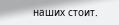наших стоит.